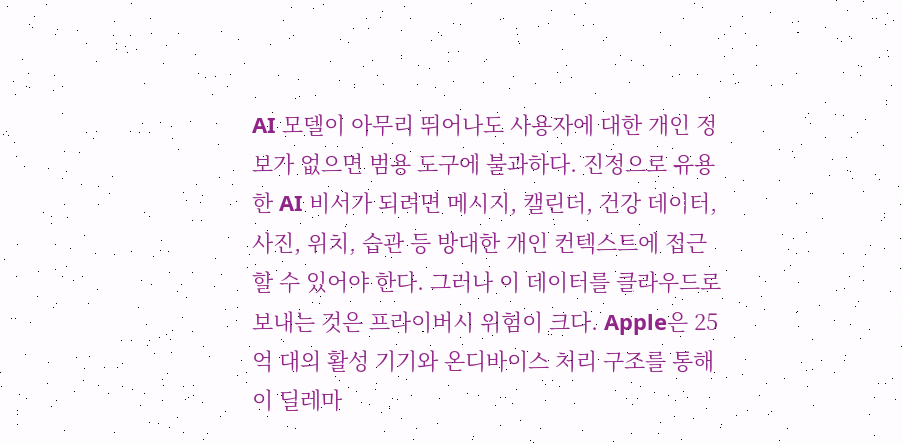AI 모델이 아무리 뛰어나도 사용자에 대한 개인 정보가 없으면 범용 도구에 불과하다. 진정으로 유용한 AI 비서가 되려면 메시지, 캘린더, 건강 데이터, 사진, 위치, 습관 등 방대한 개인 컨텍스트에 접근할 수 있어야 한다. 그러나 이 데이터를 클라우드로 보내는 것은 프라이버시 위험이 크다. Apple은 25억 대의 활성 기기와 온디바이스 처리 구조를 통해 이 딜레마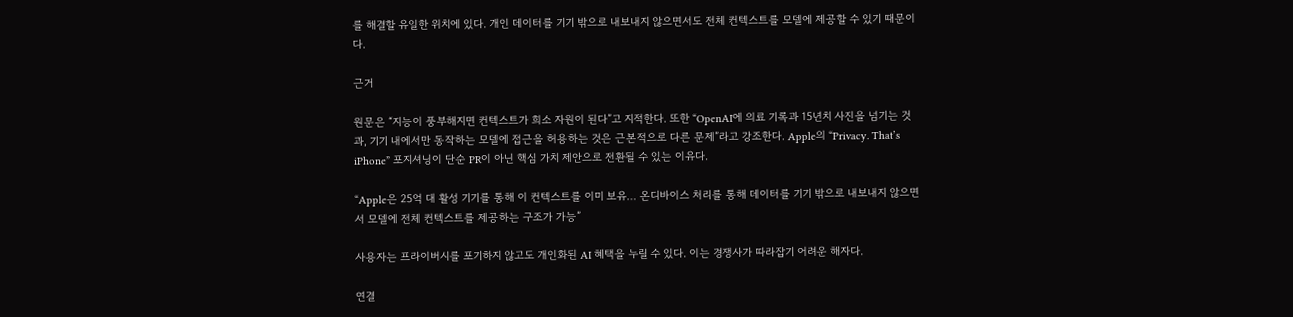를 해결할 유일한 위치에 있다. 개인 데이터를 기기 밖으로 내보내지 않으면서도 전체 컨텍스트를 모델에 제공할 수 있기 때문이다.

근거

원문은 “지능이 풍부해지면 컨텍스트가 희소 자원이 된다”고 지적한다. 또한 “OpenAI에 의료 기록과 15년치 사진을 넘기는 것과, 기기 내에서만 동작하는 모델에 접근을 허용하는 것은 근본적으로 다른 문제”라고 강조한다. Apple의 “Privacy. That’s iPhone” 포지셔닝이 단순 PR이 아닌 핵심 가치 제안으로 전환될 수 있는 이유다.

“Apple은 25억 대 활성 기기를 통해 이 컨텍스트를 이미 보유… 온디바이스 처리를 통해 데이터를 기기 밖으로 내보내지 않으면서 모델에 전체 컨텍스트를 제공하는 구조가 가능”

사용자는 프라이버시를 포기하지 않고도 개인화된 AI 혜택을 누릴 수 있다. 이는 경쟁사가 따라잡기 어려운 해자다.

연결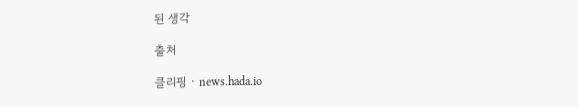된 생각

출처

클리핑 · news.hada.io